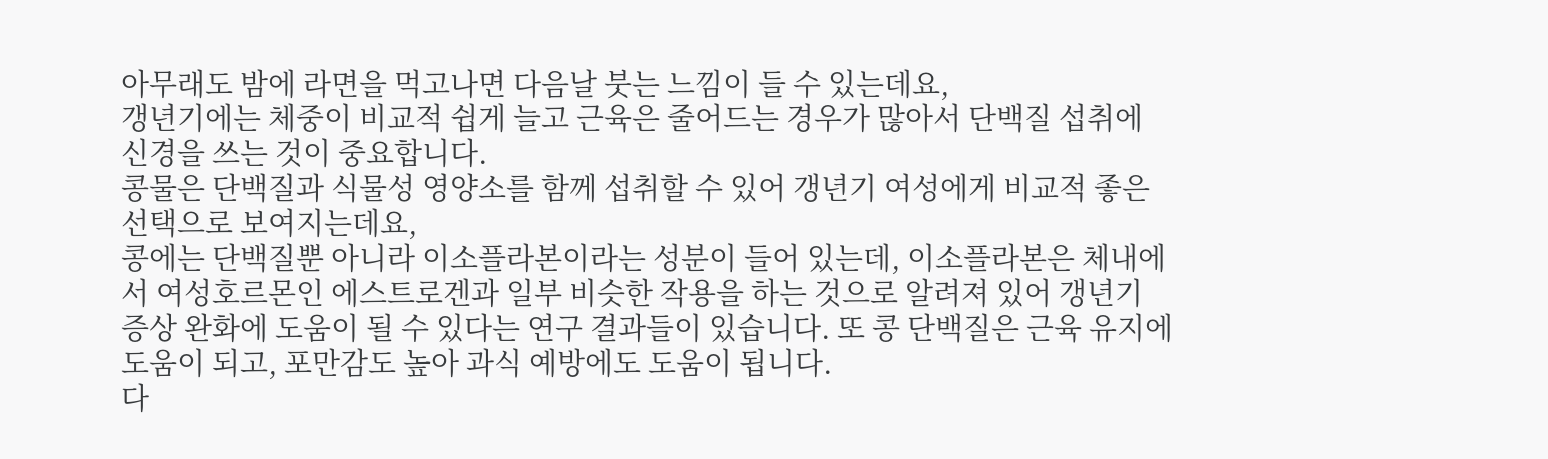아무래도 밤에 라면을 먹고나면 다음날 붓는 느낌이 들 수 있는데요,
갱년기에는 체중이 비교적 쉽게 늘고 근육은 줄어드는 경우가 많아서 단백질 섭취에 신경을 쓰는 것이 중요합니다.
콩물은 단백질과 식물성 영양소를 함께 섭취할 수 있어 갱년기 여성에게 비교적 좋은 선택으로 보여지는데요,
콩에는 단백질뿐 아니라 이소플라본이라는 성분이 들어 있는데, 이소플라본은 체내에서 여성호르몬인 에스트로겐과 일부 비슷한 작용을 하는 것으로 알려져 있어 갱년기 증상 완화에 도움이 될 수 있다는 연구 결과들이 있습니다. 또 콩 단백질은 근육 유지에 도움이 되고, 포만감도 높아 과식 예방에도 도움이 됩니다.
다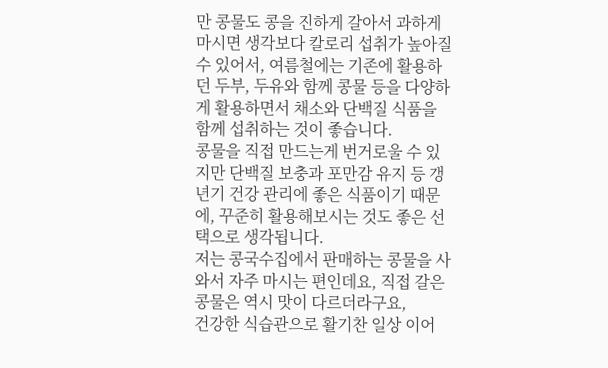만 콩물도 콩을 진하게 갈아서 과하게 마시면 생각보다 칼로리 섭취가 높아질 수 있어서, 여름철에는 기존에 활용하던 두부, 두유와 함께 콩물 등을 다양하게 활용하면서 채소와 단백질 식품을 함께 섭취하는 것이 좋습니다.
콩물을 직접 만드는게 번거로울 수 있지만 단백질 보충과 포만감 유지 등 갱년기 건강 관리에 좋은 식품이기 때문에, 꾸준히 활용해보시는 것도 좋은 선택으로 생각됩니다.
저는 콩국수집에서 판매하는 콩물을 사와서 자주 마시는 편인데요, 직접 갈은 콩물은 역시 맛이 다르더라구요,
건강한 식습관으로 활기찬 일상 이어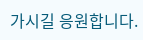가시길 응원합니다.